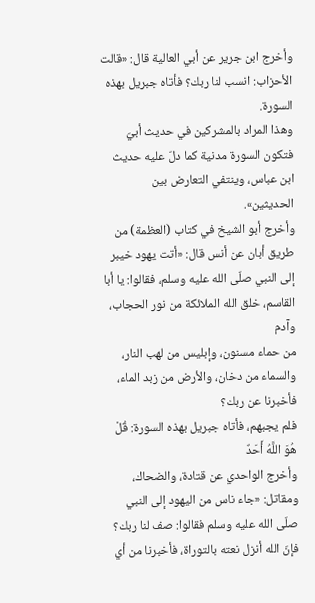وأخرج ابن جرير عن أبي العالية قال: «قالت الأحزاب: انسب لنا ربك؟ فأتاه جبريل بهذه السورة.
وهذا المراد بالمشركين في حديث أبيّ فتكون السورة مدنية كما دلّ عليه حديث ابن عباس، وينتفي التعارض بين الحديثين».
وأخرج أبو الشيخ في كتاب (العظمة) من طريق أبان عن أنس قال: «أتت يهود خيبر إلى النبي صلّى الله عليه وسلم، فقالوا: يا أبا القاسم، خلق الله الملائكة من نور الحجاب، وآدم
من حماء مسنون، وإبليس من لهب النار، والسماء من دخان، والأرض من زبد الماء، فأخبرنا عن ربك؟
فلم يجبهم، فأتاه جبريل بهذه السورة: قُلْ هُوَ اللَّهُ أَحَدٌ
وأخرج الواحدي عن قتادة، والضحاك، ومقاتل: «جاء ناس من اليهود إلى النبي صلّى الله عليه وسلم فقالوا: صف لنا ربك؟ فإنّ الله أنزل نعته بالتوراة، فأخبرنا من أي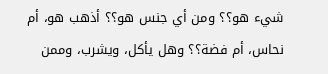شيء هو؟؟ ومن أي جنس هو؟؟ أذهب هو، أم نحاس، أم فضة؟؟ وهل يأكل، ويشرب، وممن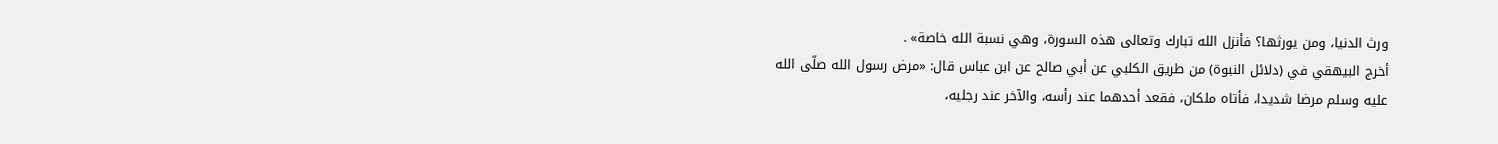ورث الدنيا، ومن يورثها؟ فأنزل الله تبارك وتعالى هذه السورة، وهي نسبة الله خاصة» .
أخرج البيهقي في (دلائل النبوة) من طريق الكلبي عن أبي صالح عن ابن عباس قال: «مرض رسول الله صلّى الله عليه وسلم مرضا شديدا، فأتاه ملكان، فقعد أحدهما عند رأسه، والآخر عند رجليه،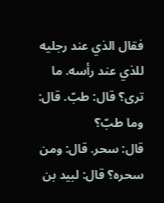فقال الذي عند رجليه للذي عند رأسه. ما ترى؟ قال: طبّ. قال: وما طبّ؟
قال: سحر. قال: ومن سحره؟ قال: لبيد بن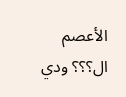الأعصم ال؟؟؟ ودي